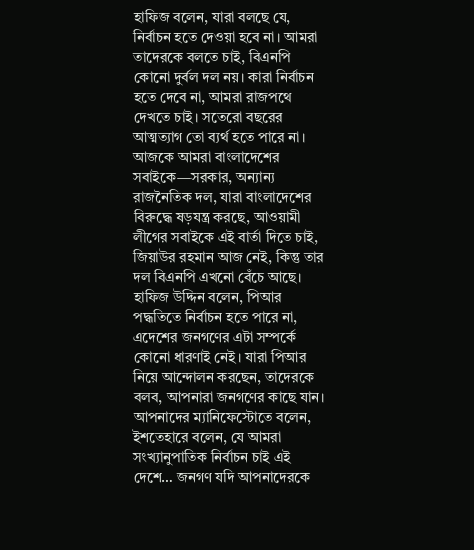হাফিজ বলেন, যারা বলছে যে, নির্বাচন হতে দেওয়া হবে না। আমরা তাদেরকে বলতে চাই, বিএনপি কোনো দুর্বল দল নয়। কারা নির্বাচন হতে দেবে না, আমরা রাজপথে দেখতে চাই। সতেরো বছরের আত্মত্যাগ তো ব্যর্থ হতে পারে না। আজকে আমরা বাংলাদেশের সবাইকে—সরকার, অন্যান্য রাজনৈতিক দল, যারা বাংলাদেশের বিরুদ্ধে ষড়যন্ত্র করছে, আওয়ামী লীগের সবাইকে এই বার্তা দিতে চাই, জিয়াউর রহমান আজ নেই, কিন্তু তার দল বিএনপি এখনো বেঁচে আছে।
হাফিজ উদ্দিন বলেন, পিআর পদ্ধতিতে নির্বাচন হতে পারে না, এদেশের জনগণের এটা সম্পর্কে কোনো ধারণাই নেই। যারা পিআর নিয়ে আন্দোলন করছেন, তাদেরকে বলব, আপনারা জনগণের কাছে যান। আপনাদের ম্যানিফেস্টোতে বলেন, ইশতেহারে বলেন, যে আমরা সংখ্যানুপাতিক নির্বাচন চাই এই দেশে… জনগণ যদি আপনাদেরকে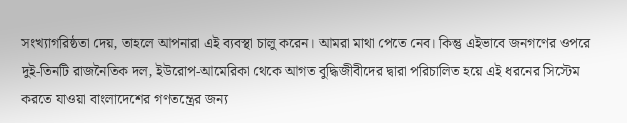সংখ্যাগরিষ্ঠতা দেয়, তাহলে আপনারা এই ব্যবস্থা চালু করেন। আমরা মাথা পেতে নেব। কিন্তু এইভাবে জনগণের ওপরে দুই-তিনটি রাজনৈতিক দল, ইউরোপ-আমেরিকা থেকে আগত বুদ্ধিজীবীদের দ্বারা পরিচালিত হয়ে এই ধরনের সিস্টেম করতে যাওয়া বাংলাদেশের গণতন্ত্রের জন্য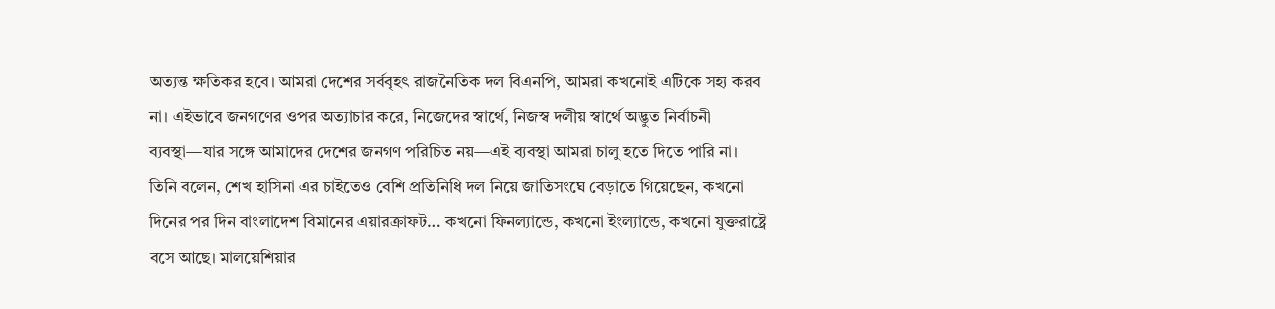অত্যন্ত ক্ষতিকর হবে। আমরা দেশের সর্ববৃহৎ রাজনৈতিক দল বিএনপি, আমরা কখনোই এটিকে সহ্য করব না। এইভাবে জনগণের ওপর অত্যাচার করে, নিজেদের স্বার্থে, নিজস্ব দলীয় স্বার্থে অদ্ভুত নির্বাচনী ব্যবস্থা—যার সঙ্গে আমাদের দেশের জনগণ পরিচিত নয়—এই ব্যবস্থা আমরা চালু হতে দিতে পারি না।
তিনি বলেন, শেখ হাসিনা এর চাইতেও বেশি প্রতিনিধি দল নিয়ে জাতিসংঘে বেড়াতে গিয়েছেন, কখনো দিনের পর দিন বাংলাদেশ বিমানের এয়ারক্রাফট… কখনো ফিনল্যান্ডে, কখনো ইংল্যান্ডে, কখনো যুক্তরাষ্ট্রে বসে আছে। মালয়েশিয়ার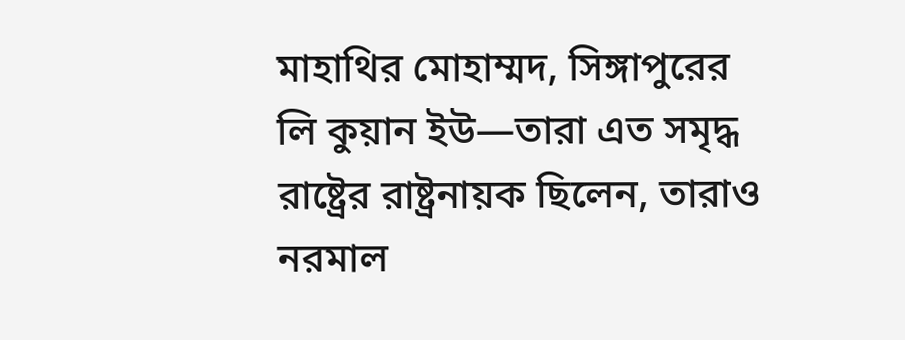মাহাথির মোহাম্মদ, সিঙ্গাপুরের লি কুয়ান ইউ—তারা এত সমৃদ্ধ রাষ্ট্রের রাষ্ট্রনায়ক ছিলেন, তারাও নরমাল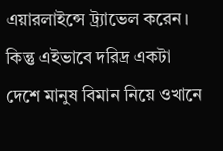এয়ারলাইন্সে ট্র্যাভেল করেন। কিন্তু এইভাবে দরিদ্র একটা দেশে মানুষ বিমান নিয়ে ওখানে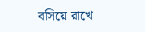বসিয়ে রাখে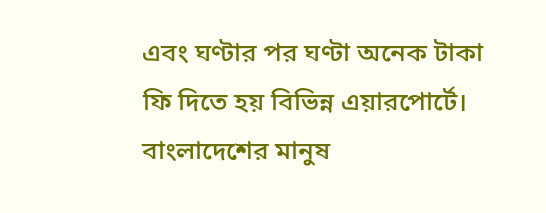এবং ঘণ্টার পর ঘণ্টা অনেক টাকা ফি দিতে হয় বিভিন্ন এয়ারপোর্টে। বাংলাদেশের মানুষ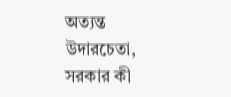অত্যন্ত উদারচেতা, সরকার কী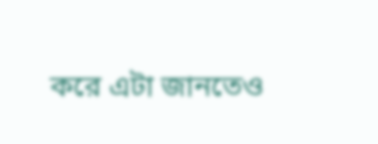করে এটা জানতেও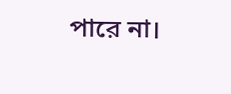পারে না।